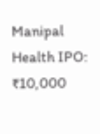Manipal Health IPO: ₹10,000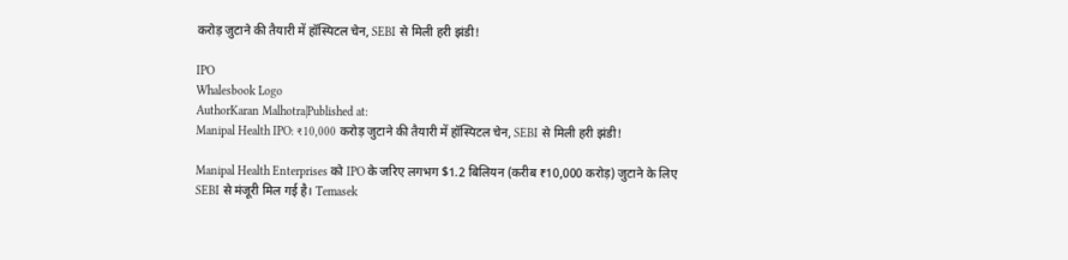करोड़ जुटाने की तैयारी में हॉस्पिटल चेन, SEBI से मिली हरी झंडी!

IPO
Whalesbook Logo
AuthorKaran Malhotra|Published at:
Manipal Health IPO: ₹10,000 करोड़ जुटाने की तैयारी में हॉस्पिटल चेन, SEBI से मिली हरी झंडी!

Manipal Health Enterprises को IPO के जरिए लगभग $1.2 बिलियन (करीब ₹10,000 करोड़) जुटाने के लिए SEBI से मंजूरी मिल गई है। Temasek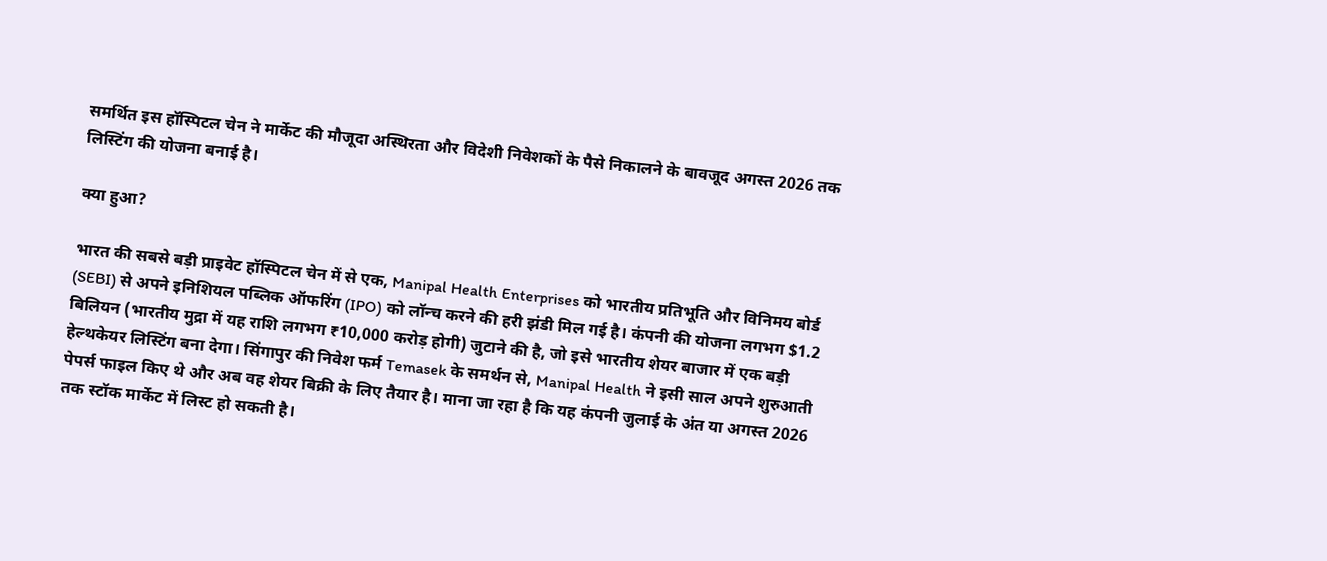समर्थित इस हॉस्पिटल चेन ने मार्केट की मौजूदा अस्थिरता और विदेशी निवेशकों के पैसे निकालने के बावजूद अगस्त 2026 तक लिस्टिंग की योजना बनाई है।

क्या हुआ?

भारत की सबसे बड़ी प्राइवेट हॉस्पिटल चेन में से एक, Manipal Health Enterprises को भारतीय प्रतिभूति और विनिमय बोर्ड (SEBI) से अपने इनिशियल पब्लिक ऑफरिंग (IPO) को लॉन्च करने की हरी झंडी मिल गई है। कंपनी की योजना लगभग $1.2 बिलियन (भारतीय मुद्रा में यह राशि लगभग ₹10,000 करोड़ होगी) जुटाने की है, जो इसे भारतीय शेयर बाजार में एक बड़ी हेल्थकेयर लिस्टिंग बना देगा। सिंगापुर की निवेश फर्म Temasek के समर्थन से, Manipal Health ने इसी साल अपने शुरुआती पेपर्स फाइल किए थे और अब वह शेयर बिक्री के लिए तैयार है। माना जा रहा है कि यह कंपनी जुलाई के अंत या अगस्त 2026 तक स्टॉक मार्केट में लिस्ट हो सकती है।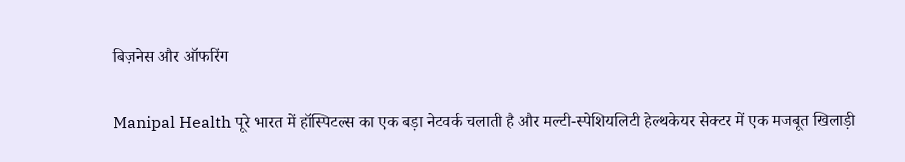बिज़नेस और ऑफरिंग

Manipal Health पूरे भारत में हॉस्पिटल्स का एक बड़ा नेटवर्क चलाती है और मल्टी-स्पेशियलिटी हेल्थकेयर सेक्टर में एक मजबूत खिलाड़ी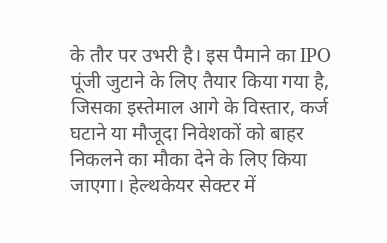के तौर पर उभरी है। इस पैमाने का IPO पूंजी जुटाने के लिए तैयार किया गया है, जिसका इस्तेमाल आगे के विस्तार, कर्ज घटाने या मौजूदा निवेशकों को बाहर निकलने का मौका देने के लिए किया जाएगा। हेल्थकेयर सेक्टर में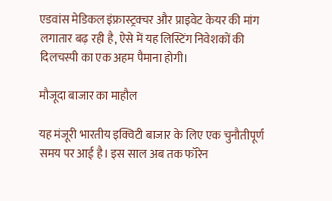एडवांस मेडिकल इंफ्रास्ट्रक्चर और प्राइवेट केयर की मांग लगातार बढ़ रही है, ऐसे में यह लिस्टिंग निवेशकों की दिलचस्पी का एक अहम पैमाना होगी।

मौजूदा बाजार का माहौल

यह मंजूरी भारतीय इक्विटी बाजार के लिए एक चुनौतीपूर्ण समय पर आई है। इस साल अब तक फॉरेन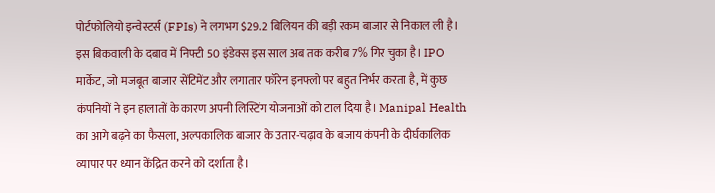पोर्टफोलियो इन्वेस्टर्स (FPIs) ने लगभग $29.2 बिलियन की बड़ी रकम बाजार से निकाल ली है। इस बिकवाली के दबाव में निफ्टी 50 इंडेक्स इस साल अब तक करीब 7% गिर चुका है। IPO मार्केट, जो मजबूत बाजार सेंटिमेंट और लगातार फॉरेन इनफ्लो पर बहुत निर्भर करता है, में कुछ कंपनियों ने इन हालातों के कारण अपनी लिस्टिंग योजनाओं को टाल दिया है। Manipal Health का आगे बढ़ने का फैसला, अल्पकालिक बाजार के उतार-चढ़ाव के बजाय कंपनी के दीर्घकालिक व्यापार पर ध्यान केंद्रित करने को दर्शाता है।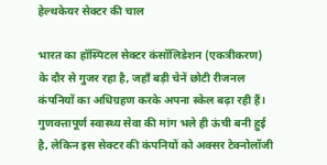हेल्थकेयर सेक्टर की चाल

भारत का हॉस्पिटल सेक्टर कंसॉलिडेशन (एकत्रीकरण) के दौर से गुजर रहा है, जहाँ बड़ी चेनें छोटी रीजनल कंपनियों का अधिग्रहण करके अपना स्केल बढ़ा रही हैं। गुणवत्तापूर्ण स्वास्थ्य सेवा की मांग भले ही ऊंची बनी हुई है, लेकिन इस सेक्टर की कंपनियों को अक्सर टेक्नोलॉजी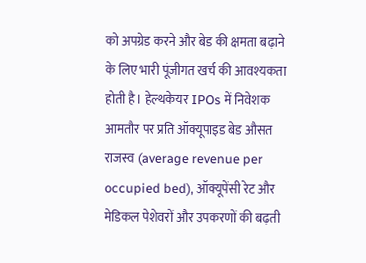को अपग्रेड करने और बेड की क्षमता बढ़ाने के लिए भारी पूंजीगत खर्च की आवश्यकता होती है। हेल्थकेयर IPOs में निवेशक आमतौर पर प्रति ऑक्यूपाइड बेड औसत राजस्व (average revenue per occupied bed), ऑक्यूपेंसी रेट और मेडिकल पेशेवरों और उपकरणों की बढ़ती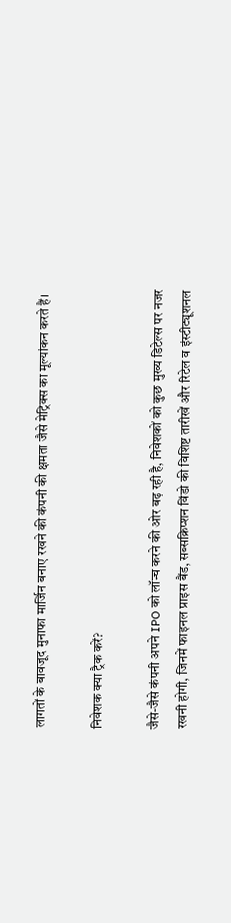लागतों के बावजूद मुनाफा मार्जिन बनाए रखने की कंपनी की क्षमता जैसे मेट्रिक्स का मूल्यांकन करते हैं।

निवेशक क्या ट्रैक करें?

जैसे-जैसे कंपनी अपने IPO को लॉन्च करने की ओर बढ़ रही है, निवेशकों को कुछ मुख्य डिटेल्स पर नजर रखनी होगी, जिनमें फाइनल प्राइस बैंड, सब्सक्रिप्शन विंडो की विशिष्ट तारीखें और रिटेल व इंस्टीट्यूशनल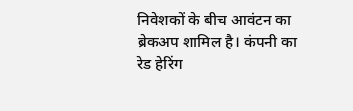निवेशकों के बीच आवंटन का ब्रेकअप शामिल है। कंपनी का रेड हेरिंग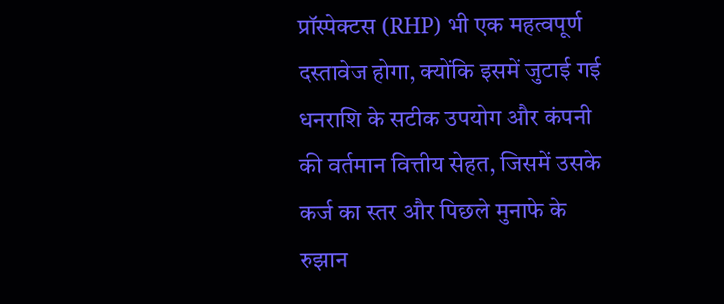प्रॉस्पेक्टस (RHP) भी एक महत्वपूर्ण दस्तावेज होगा, क्योंकि इसमें जुटाई गई धनराशि के सटीक उपयोग और कंपनी की वर्तमान वित्तीय सेहत, जिसमें उसके कर्ज का स्तर और पिछले मुनाफे के रुझान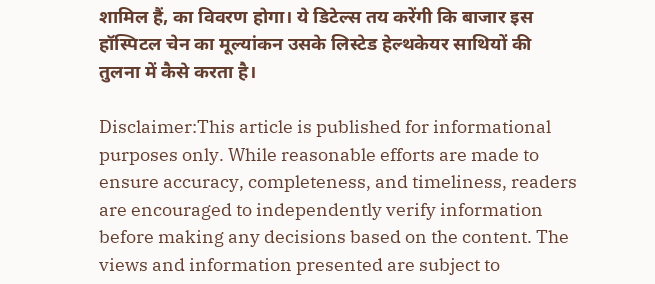शामिल हैं, का विवरण होगा। ये डिटेल्स तय करेंगी कि बाजार इस हॉस्पिटल चेन का मूल्यांकन उसके लिस्टेड हेल्थकेयर साथियों की तुलना में कैसे करता है।

Disclaimer:This article is published for informational purposes only. While reasonable efforts are made to ensure accuracy, completeness, and timeliness, readers are encouraged to independently verify information before making any decisions based on the content. The views and information presented are subject to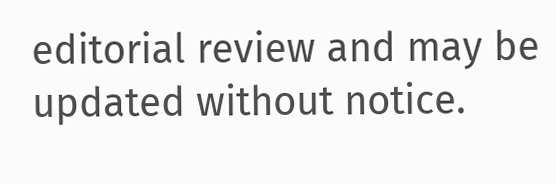editorial review and may be updated without notice.